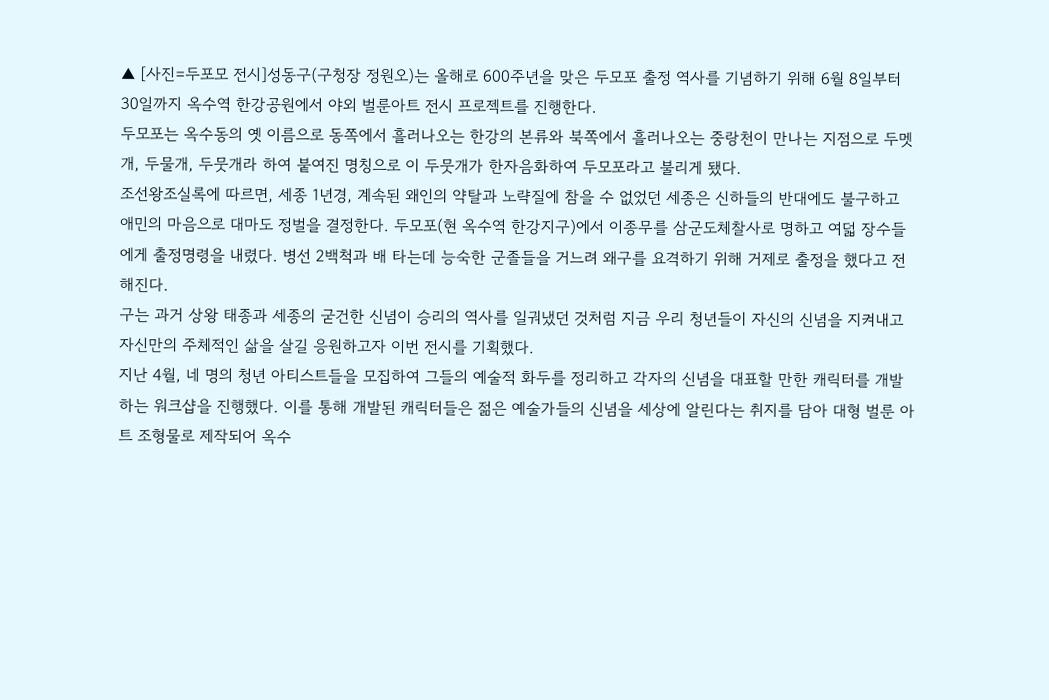▲ [사진=두포모 전시]성동구(구청장 정원오)는 올해로 600주년을 맞은 두모포 출정 역사를 기념하기 위해 6월 8일부터 30일까지 옥수역 한강공원에서 야외 벌룬아트 전시 프로젝트를 진행한다.
두모포는 옥수동의 옛 이름으로 동쪽에서 흘러나오는 한강의 본류와 북쪽에서 흘러나오는 중랑천이 만나는 지점으로 두멧개, 두물개, 두뭇개라 하여 붙여진 명칭으로 이 두뭇개가 한자음화하여 두모포라고 불리게 됐다.
조선왕조실록에 따르면, 세종 1년경, 계속된 왜인의 약탈과 노략질에 참을 수 없었던 세종은 신하들의 반대에도 불구하고 애민의 마음으로 대마도 정벌을 결정한다. 두모포(현 옥수역 한강지구)에서 이종무를 삼군도체찰사로 명하고 여덟 장수들에게 출정명령을 내렸다. 병선 2백척과 배 타는데 능숙한 군졸들을 거느려 왜구를 요격하기 위해 거제로 출정을 했다고 전해진다.
구는 과거 상왕 태종과 세종의 굳건한 신념이 승리의 역사를 일궈냈던 것처럼 지금 우리 청년들이 자신의 신념을 지켜내고 자신만의 주체적인 삶을 살길 응원하고자 이번 전시를 기획했다.
지난 4월, 네 명의 청년 아티스트들을 모집하여 그들의 예술적 화두를 정리하고 각자의 신념을 대표할 만한 캐릭터를 개발하는 워크샵을 진행했다. 이를 통해 개발된 캐릭터들은 젊은 예술가들의 신념을 세상에 알린다는 취지를 담아 대형 벌룬 아트 조형물로 제작되어 옥수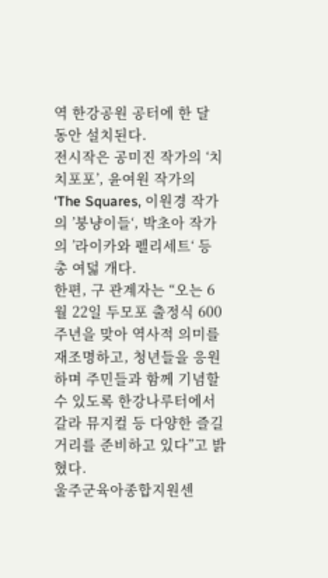역 한강공원 공터에 한 달 동안 설치된다.
전시작은 공미진 작가의 ‘치치포포’, 윤여원 작가의 ‘The Squares, 이원경 작가의 ’붕냥이들‘, 박초아 작가의 ’라이카와 펠리세트‘ 등 총 여덟 개다.
한편, 구 관계자는 “오는 6월 22일 두모포 출정식 600주년을 맞아 역사적 의미를 재조명하고, 청년들을 응원하며 주민들과 함께 기념할 수 있도록 한강나루터에서 갈라 뮤지컬 등 다양한 즐길 거리를 준비하고 있다”고 밝혔다.
울주군육아종합지원센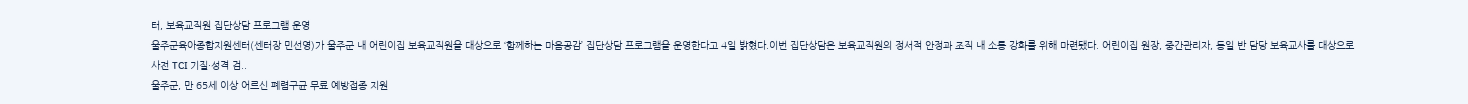터, 보육교직원 집단상담 프로그램 운영
울주군육아종합지원센터(센터장 민선영)가 울주군 내 어린이집 보육교직원을 대상으로 ‘함께하는 마음공감’ 집단상담 프로그램을 운영한다고 4일 밝혔다.이번 집단상담은 보육교직원의 정서적 안정과 조직 내 소통 강화를 위해 마련됐다. 어린이집 원장, 중간관리자, 동일 반 담당 보육교사를 대상으로 사전 TCI 기질·성격 검..
울주군, 만 65세 이상 어르신 폐렴구균 무료 예방접종 지원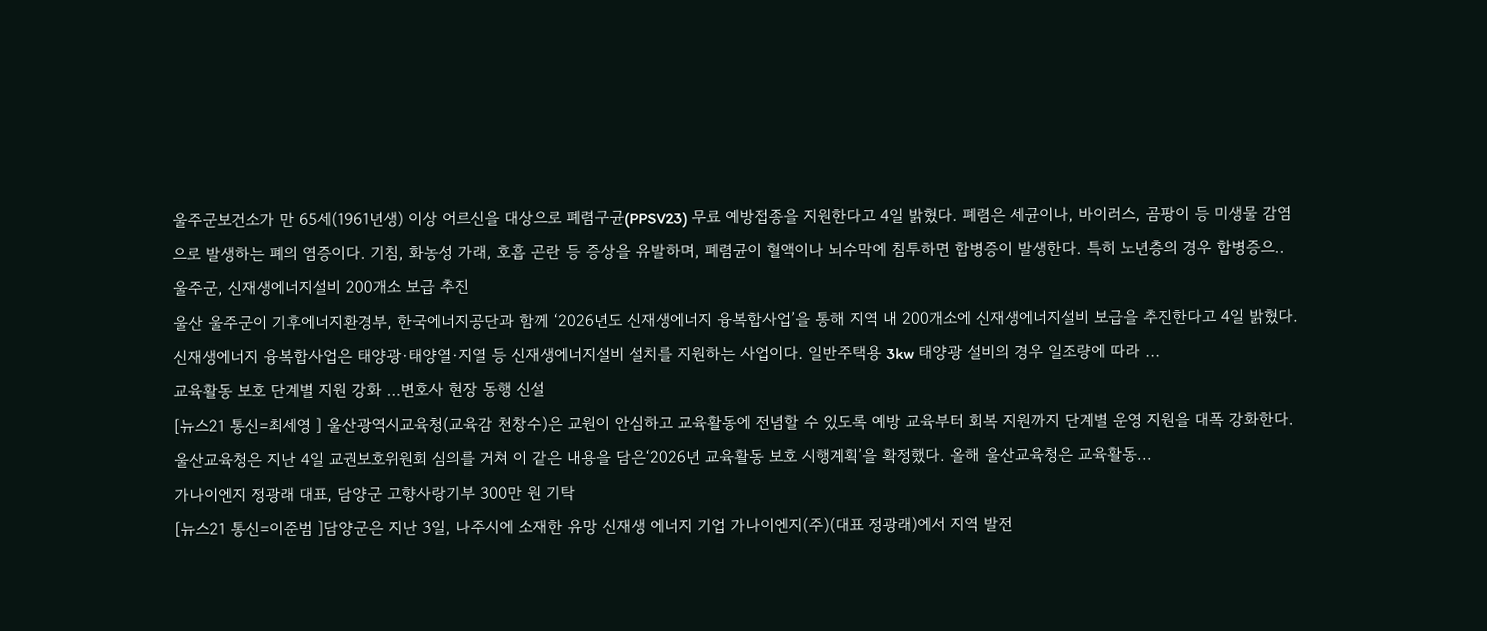울주군보건소가 만 65세(1961년생) 이상 어르신을 대상으로 폐렴구균(PPSV23) 무료 예방접종을 지원한다고 4일 밝혔다. 폐렴은 세균이나, 바이러스, 곰팡이 등 미생물 감염으로 발생하는 폐의 염증이다. 기침, 화농성 가래, 호흡 곤란 등 증상을 유발하며, 폐렴균이 혈액이나 뇌수막에 침투하면 합병증이 발생한다. 특히 노년층의 경우 합병증으..
울주군, 신재생에너지설비 200개소 보급 추진
울산 울주군이 기후에너지환경부, 한국에너지공단과 함께 ‘2026년도 신재생에너지 융복합사업’을 통해 지역 내 200개소에 신재생에너지설비 보급을 추진한다고 4일 밝혔다.신재생에너지 융복합사업은 태양광·태양열·지열 등 신재생에너지설비 설치를 지원하는 사업이다. 일반주택용 3kw 태양광 설비의 경우 일조량에 따라 ...
교육활동 보호 단계별 지원 강화 …변호사 현장 동행 신설
[뉴스21 통신=최세영 ] 울산광역시교육청(교육감 천창수)은 교원이 안심하고 교육활동에 전념할 수 있도록 예방 교육부터 회복 지원까지 단계별 운영 지원을 대폭 강화한다. 울산교육청은 지난 4일 교권보호위원회 심의를 거쳐 이 같은 내용을 담은‘2026년 교육활동 보호 시행계획’을 확정했다. 올해 울산교육청은 교육활동...
가나이엔지 정광래 대표, 담양군 고향사랑기부 300만 원 기탁
[뉴스21 통신=이준범 ]담양군은 지난 3일, 나주시에 소재한 유망 신재생 에너지 기업 가나이엔지(주)(대표 정광래)에서 지역 발전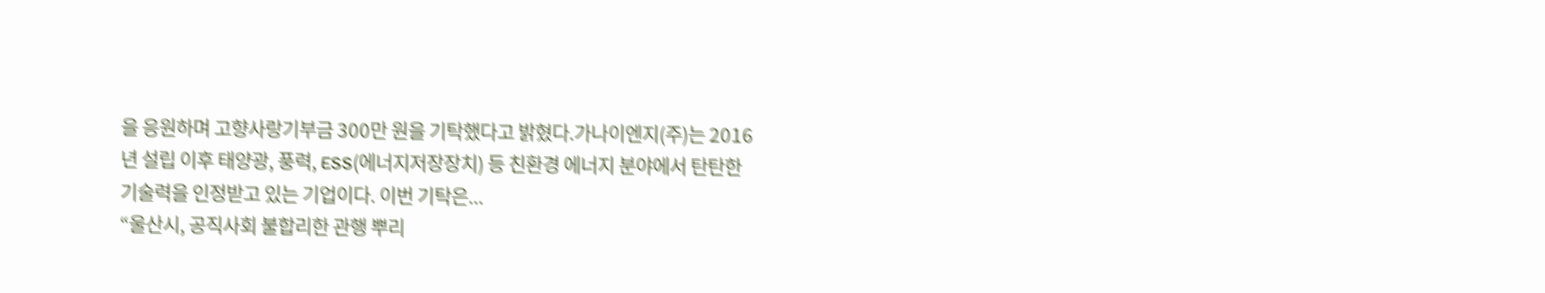을 응원하며 고향사랑기부금 300만 원을 기탁했다고 밝혔다.가나이엔지(주)는 2016년 설립 이후 태양광, 풍력, ESS(에너지저장장치) 등 친환경 에너지 분야에서 탄탄한 기술력을 인정받고 있는 기업이다. 이번 기탁은...
“울산시, 공직사회 불합리한 관행 뿌리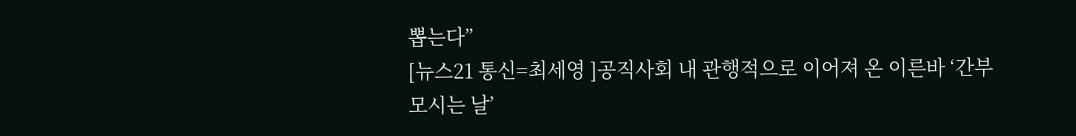뽑는다”
[뉴스21 통신=최세영 ]공직사회 내 관행적으로 이어져 온 이른바 ‘간부 모시는 날’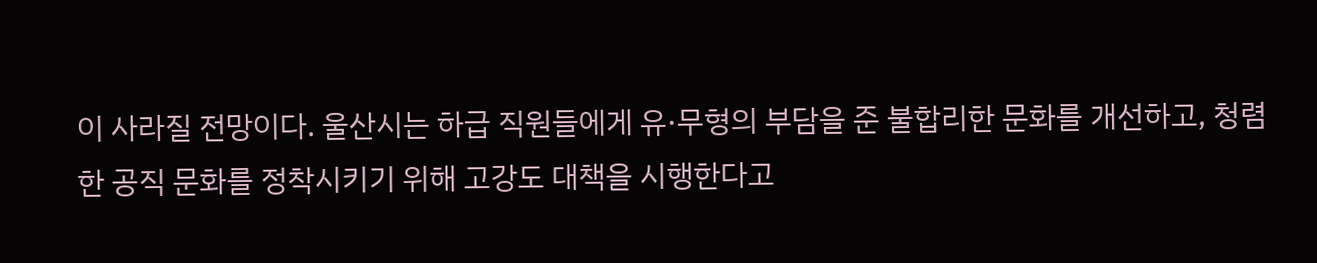이 사라질 전망이다. 울산시는 하급 직원들에게 유·무형의 부담을 준 불합리한 문화를 개선하고, 청렴한 공직 문화를 정착시키기 위해 고강도 대책을 시행한다고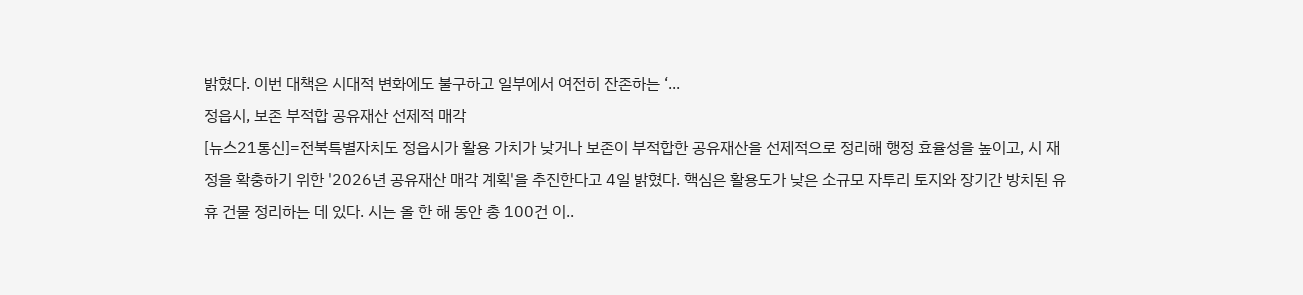밝혔다. 이번 대책은 시대적 변화에도 불구하고 일부에서 여전히 잔존하는 ‘...
정읍시, 보존 부적합 공유재산 선제적 매각
[뉴스21통신]=전북특별자치도 정읍시가 활용 가치가 낮거나 보존이 부적합한 공유재산을 선제적으로 정리해 행정 효율성을 높이고, 시 재정을 확충하기 위한 '2026년 공유재산 매각 계획'을 추진한다고 4일 밝혔다. 핵심은 활용도가 낮은 소규모 자투리 토지와 장기간 방치된 유휴 건물 정리하는 데 있다. 시는 올 한 해 동안 총 100건 이..